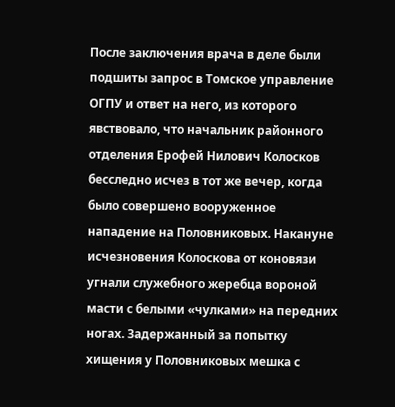После заключения врача в деле были подшиты запрос в Томское управление ОГПУ и ответ на него, из которого явствовало, что начальник районного отделения Ерофей Нилович Колосков бесследно исчез в тот же вечер, когда было совершено вооруженное нападение на Половниковых. Накануне исчезновения Колоскова от коновязи угнали служебного жеребца вороной масти с белыми «чулками» на передних ногах. Задержанный за попытку хищения у Половниковых мешка с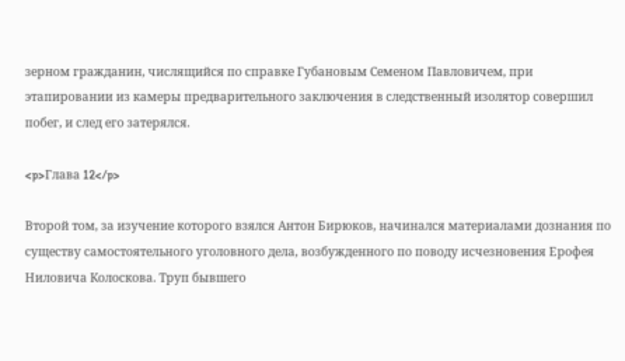зерном гражданин, числящийся по справке Губановым Семеном Павловичем, при этапировании из камеры предварительного заключения в следственный изолятор совершил побег, и след его затерялся.

<p>Глава 12</p>

Второй том, за изучение которого взялся Антон Бирюков, начинался материалами дознания по существу самостоятельного уголовного дела, возбужденного по поводу исчезновения Ерофея Ниловича Колоскова. Труп бывшего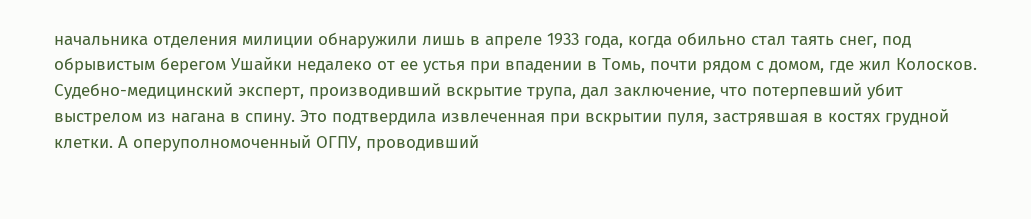начальника отделения милиции обнаружили лишь в апреле 1933 года, когда обильно стал таять снег, под обрывистым берегом Ушайки недалеко от ее устья при впадении в Томь, почти рядом с домом, где жил Колосков. Судебно-медицинский эксперт, производивший вскрытие трупа, дал заключение, что потерпевший убит выстрелом из нагана в спину. Это подтвердила извлеченная при вскрытии пуля, застрявшая в костях грудной клетки. А оперуполномоченный ОГПУ, проводивший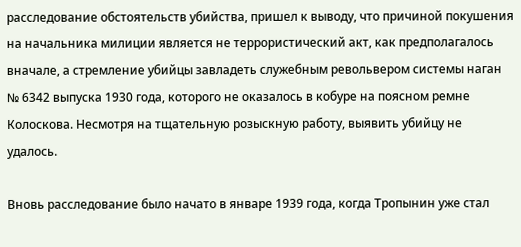расследование обстоятельств убийства, пришел к выводу, что причиной покушения на начальника милиции является не террористический акт, как предполагалось вначале, а стремление убийцы завладеть служебным револьвером системы наган № 6342 выпуска 1930 года, которого не оказалось в кобуре на поясном ремне Колоскова. Несмотря на тщательную розыскную работу, выявить убийцу не удалось.

Вновь расследование было начато в январе 1939 года, когда Тропынин уже стал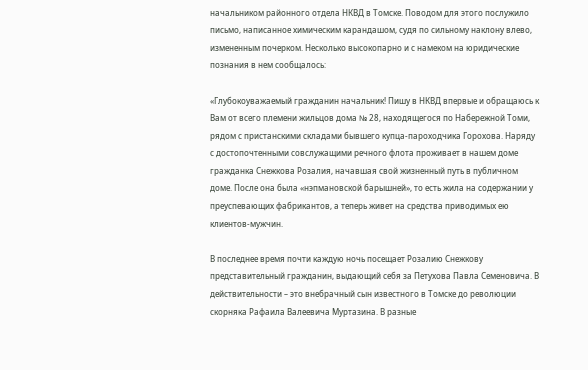начальником районного отдела НКВД в Томске. Поводом для этого послужило письмо, написанное химическим карандашом, судя по сильному наклону влево, измененным почерком. Несколько высокопарно и с намеком на юридические познания в нем сообщалось:

«Глубокоуважаемый гражданин начальник! Пишу в НКВД впервые и обращаюсь к Вам от всего племени жильцов дома № 28, находящегося по Набережной Томи, рядом с пристанскими складами бывшего купца-пароходчика Горохова. Наряду с достопочтенными совслужащими речного флота проживает в нашем доме гражданка Снежкова Розалия, начавшая свой жизненный путь в публичном доме. После она была «нэпмановской барышней», то есть жила на содержании у преуспевающих фабрикантов, а теперь живет на средства приводимых ею клиентов-мужчин.

В последнее время почти каждую ночь посещает Розалию Снежкову представительный гражданин, выдающий себя за Петухова Павла Семеновича. В действительности – это внебрачный сын известного в Томске до революции скорняка Рафаила Валеевича Муртазина. В разные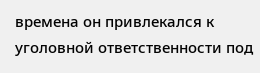времена он привлекался к уголовной ответственности под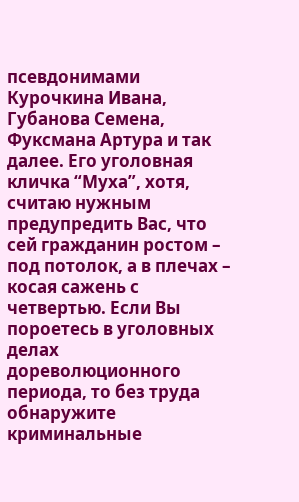псевдонимами Курочкина Ивана, Губанова Семена, Фуксмана Артура и так далее. Его уголовная кличка “Муха”, хотя, считаю нужным предупредить Вас, что сей гражданин ростом – под потолок, а в плечах – косая сажень с четвертью. Если Вы пороетесь в уголовных делах дореволюционного периода, то без труда обнаружите криминальные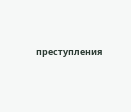преступления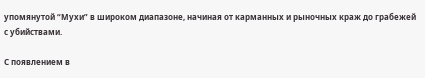упомянутой “Мухи” в широком диапазоне, начиная от карманных и рыночных краж до грабежей с убийствами.

С появлением в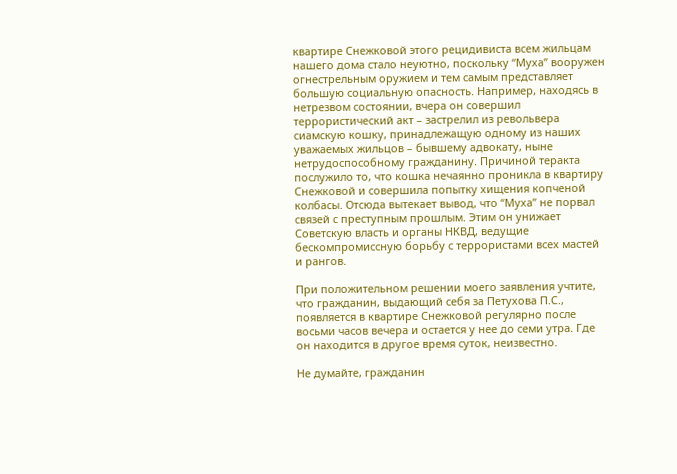квартире Снежковой этого рецидивиста всем жильцам нашего дома стало неуютно, поскольку “Муха” вооружен огнестрельным оружием и тем самым представляет большую социальную опасность. Например, находясь в нетрезвом состоянии, вчера он совершил террористический акт – застрелил из револьвера сиамскую кошку, принадлежащую одному из наших уважаемых жильцов – бывшему адвокату, ныне нетрудоспособному гражданину. Причиной теракта послужило то, что кошка нечаянно проникла в квартиру Снежковой и совершила попытку хищения копченой колбасы. Отсюда вытекает вывод, что “Муха” не порвал связей с преступным прошлым. Этим он унижает Советскую власть и органы НКВД, ведущие бескомпромиссную борьбу с террористами всех мастей и рангов.

При положительном решении моего заявления учтите, что гражданин, выдающий себя за Петухова П.С., появляется в квартире Снежковой регулярно после восьми часов вечера и остается у нее до семи утра. Где он находится в другое время суток, неизвестно.

Не думайте, гражданин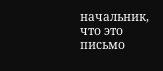начальник, что это письмо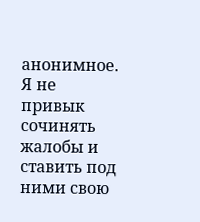анонимное. Я не привык сочинять жалобы и ставить под ними свою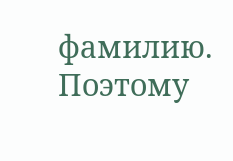фамилию. Поэтому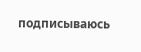подписываюсь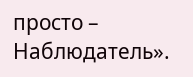просто – Наблюдатель».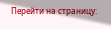Перейти на страницу: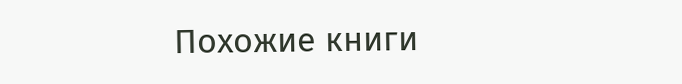Похожие книги